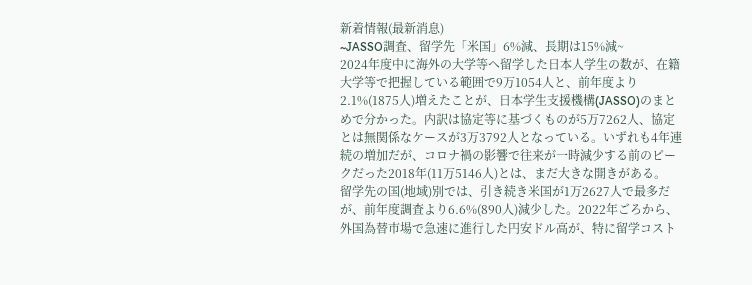新着情報(最新消息)
~JASSO調査、留学先「米国」6%減、長期は15%減~
2024年度中に海外の大学等へ留学した日本人学生の数が、在籍大学等で把握している範囲で9万1054人と、前年度より2.1%(1875人)増えたことが、日本学生支援機構(JASSO)のまとめで分かった。内訳は協定等に基づくものが5万7262人、協定とは無関係なケースが3万3792人となっている。いずれも4年連続の増加だが、コロナ禍の影響で往来が一時減少する前のピークだった2018年(11万5146人)とは、まだ大きな開きがある。
留学先の国(地域)別では、引き続き米国が1万2627人で最多だが、前年度調査より6.6%(890人)減少した。2022年ごろから、外国為替市場で急速に進行した円安ドル高が、特に留学コスト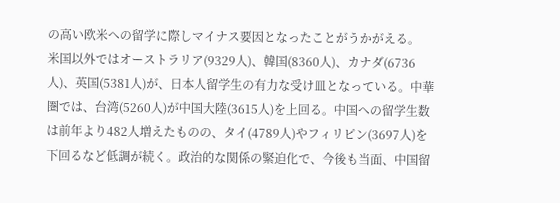の高い欧米への留学に際しマイナス要因となったことがうかがえる。
米国以外ではオーストラリア(9329人)、韓国(8360人)、カナダ(6736人)、英国(5381人)が、日本人留学生の有力な受け皿となっている。中華圏では、台湾(5260人)が中国大陸(3615人)を上回る。中国への留学生数は前年より482人増えたものの、タイ(4789人)やフィリピン(3697人)を下回るなど低調が続く。政治的な関係の緊迫化で、今後も当面、中国留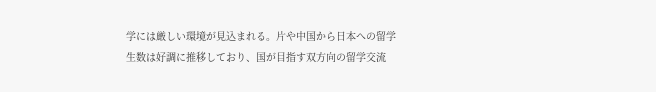学には厳しい環境が見込まれる。片や中国から日本への留学生数は好調に推移しており、国が目指す双方向の留学交流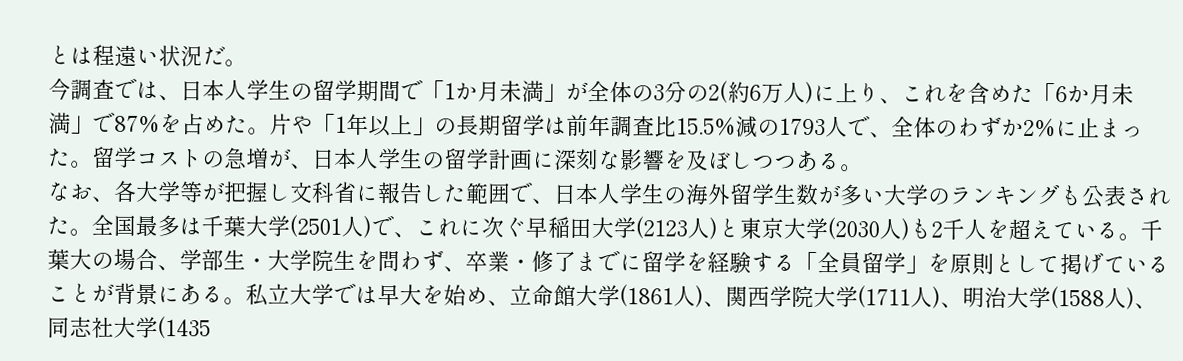とは程遠い状況だ。
今調査では、日本人学生の留学期間で「1か月未満」が全体の3分の2(約6万人)に上り、これを含めた「6か月未満」で87%を占めた。片や「1年以上」の長期留学は前年調査比15.5%減の1793人で、全体のわずか2%に止まった。留学コストの急増が、日本人学生の留学計画に深刻な影響を及ぼしつつある。
なお、各大学等が把握し文科省に報告した範囲で、日本人学生の海外留学生数が多い大学のランキングも公表された。全国最多は千葉大学(2501人)で、これに次ぐ早稲田大学(2123人)と東京大学(2030人)も2千人を超えている。千葉大の場合、学部生・大学院生を問わず、卒業・修了までに留学を経験する「全員留学」を原則として掲げていることが背景にある。私立大学では早大を始め、立命館大学(1861人)、関西学院大学(1711人)、明治大学(1588人)、同志社大学(1435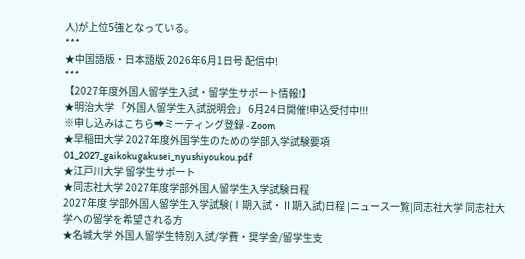人)が上位5強となっている。
***
★中国語版・日本語版 2026年6月1日号 配信中!
***
【2027年度外国人留学生入試・留学生サポート情報!】
★明治大学 「外国人留学生入試説明会」 6月24日開催!申込受付中‼!
※申し込みはこちら➡ミーティング登録 - Zoom
★早稲田大学 2027年度外国学生のための学部入学試験要項
01_2027_gaikokugakusei_nyushiyoukou.pdf
★江戸川大学 留学生サポート
★同志社大学 2027年度学部外国人留学生入学試験日程
2027年度 学部外国人留学生入学試験(Ⅰ期入試・Ⅱ期入試)日程 |ニュース一覧|同志社大学 同志社大学への留学を希望される方
★名城大学 外国人留学生特別入試/学費・奨学金/留学生支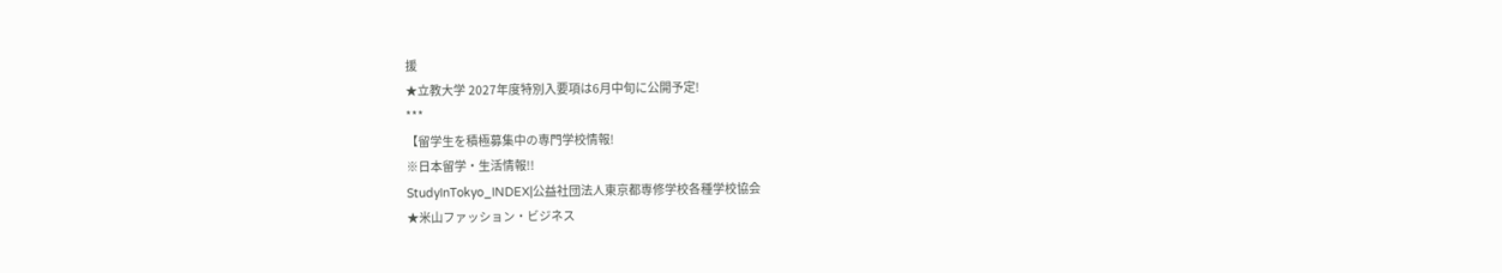援
★立教大学 2027年度特別入要項は6月中旬に公開予定!
***
【留学生を積極募集中の専門学校情報!
※日本留学・生活情報!!
StudyInTokyo_INDEX|公益社団法人東京都専修学校各種学校協会
★米山ファッション・ビジネス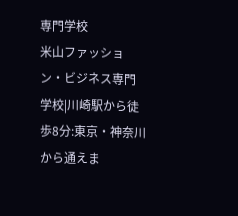専門学校
米山ファッション・ビジネス専門学校|川崎駅から徒歩8分:東京・神奈川から通えま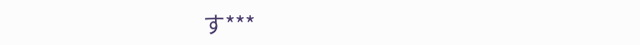す***